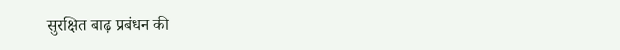सुरक्षित बाढ़ प्रबंधन की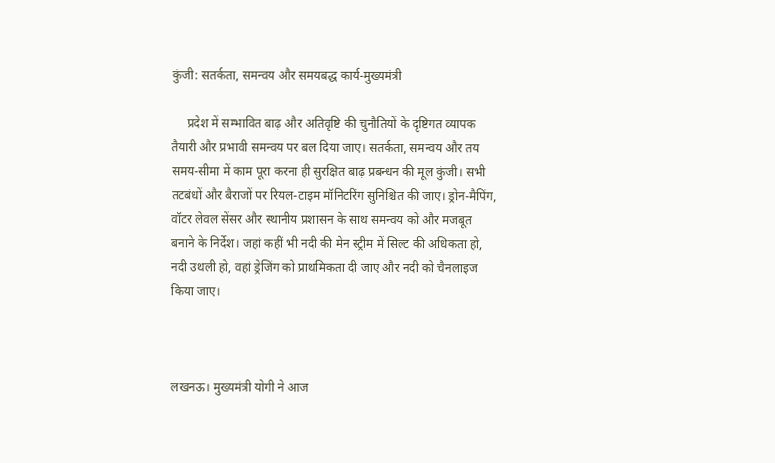कुंजी: सतर्कता, समन्वय और समयबद्ध कार्य-मुख्यमंत्री

     प्रदेश में सम्भावित बाढ़ और अतिवृष्टि की चुनौतियों के दृष्टिगत व्यापक तैयारी और प्रभावी समन्वय पर बल दिया जाए। सतर्कता, समन्वय और तय समय-सीमा में काम पूरा करना ही सुरक्षित बाढ़ प्रबन्धन की मूल कुंजी। सभी तटबंधों और बैराजों पर रियल-टाइम मॉनिटरिंग सुनिश्चित की जाए। ड्रोन-मैपिंग, वॉटर लेवल सेंसर और स्थानीय प्रशासन के साथ समन्वय को और मजबूत बनाने के निर्देश। जहां कहीं भी नदी की मेन स्ट्रीम में सिल्ट की अधिकता हो, नदी उथली हो, वहां ड्रेजिंग को प्राथमिकता दी जाए और नदी को चैनलाइज किया जाए।



लखनऊ। मुख्यमंत्री योगी ने आज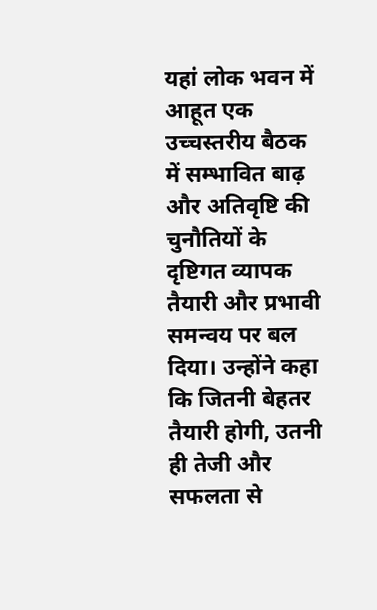यहां लोक भवन में आहूत एक उच्चस्तरीय बैठक में सम्भावित बाढ़ और अतिवृष्टि की चुनौतियों के दृष्टिगत व्यापक तैयारी और प्रभावी समन्वय पर बल दिया। उन्होंने कहा कि जितनी बेहतर तैयारी होगी, उतनी ही तेजी और सफलता से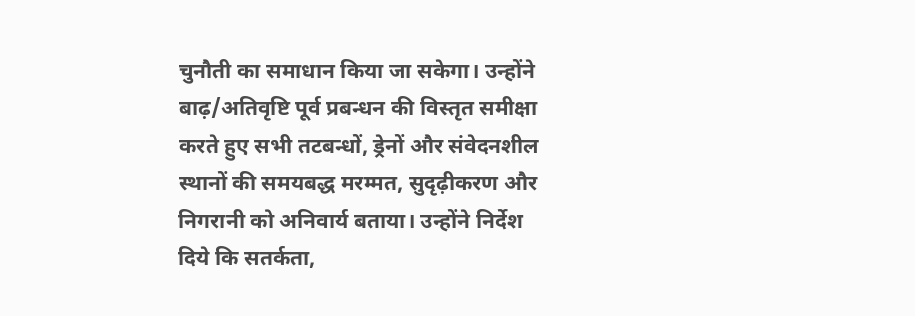चुनौती का समाधान किया जा सकेगा। उन्होंने बाढ़/अतिवृष्टि पूर्व प्रबन्धन की विस्तृत समीक्षा करते हुए सभी तटबन्धों, ड्रेनों और संवेदनशील स्थानों की समयबद्ध मरम्मत, सुदृढ़ीकरण और निगरानी को अनिवार्य बताया। उन्होंने निर्देश दिये कि सतर्कता,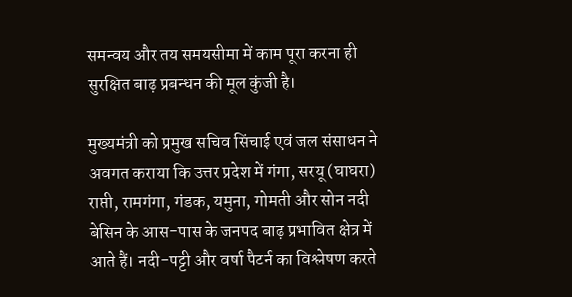समन्वय और तय समयसीमा में काम पूरा करना ही सुरक्षित बाढ़ प्रबन्धन की मूल कुंजी है।

मुख्यमंत्री को प्रमुख सचिव सिंचाई एवं जल संसाधन ने अवगत कराया कि उत्तर प्रदेश में गंगा, सरयू (घाघरा) राप्ती, रामगंगा, गंडक, यमुना, गोमती और सोन नदी बेसिन के आस-पास के जनपद बाढ़ प्रभावित क्षेत्र में आते हैं। नदी-पट्टी और वर्षा पैटर्न का विश्लेषण करते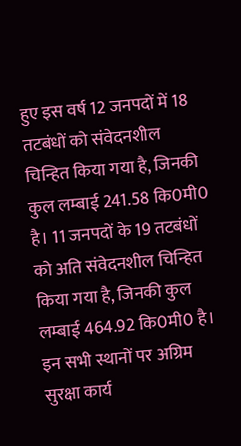हुए इस वर्ष 12 जनपदों में 18 तटबंधों को संवेदनशील चिन्हित किया गया है, जिनकी कुल लम्बाई 241.58 कि0मी0 है। 11 जनपदों के 19 तटबंधों को अति संवेदनशील चिन्हित किया गया है, जिनकी कुल लम्बाई 464.92 कि0मी0 है। इन सभी स्थानों पर अग्रिम सुरक्षा कार्य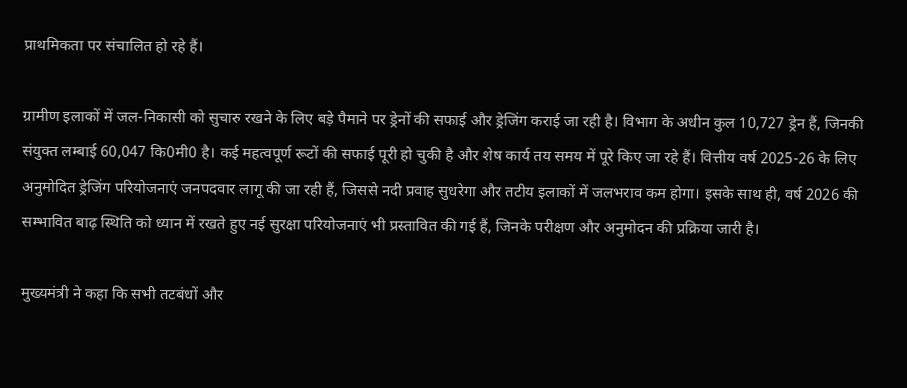प्राथमिकता पर संचालित हो रहे हैं।

ग्रामीण इलाकों में जल-निकासी को सुचारु रखने के लिए बड़े पैमाने पर ड्रेनों की सफाई और ड्रेजिंग कराई जा रही है। विभाग के अधीन कुल 10,727 ड्रेन हैं, जिनकी संयुक्त लम्बाई 60,047 कि0मी0 है। कई महत्वपूर्ण रूटों की सफाई पूरी हो चुकी है और शेष कार्य तय समय में पूरे किए जा रहे हैं। वित्तीय वर्ष 2025-26 के लिए अनुमोदित ड्रेजिंग परियोजनाएं जनपदवार लागू की जा रही हैं, जिससे नदी प्रवाह सुधरेगा और तटीय इलाकों में जलभराव कम होगा। इसके साथ ही, वर्ष 2026 की सम्भावित बाढ़ स्थिति को ध्यान में रखते हुए नई सुरक्षा परियोजनाएं भी प्रस्तावित की गई हैं, जिनके परीक्षण और अनुमोदन की प्रक्रिया जारी है।

मुख्यमंत्री ने कहा कि सभी तटबंधों और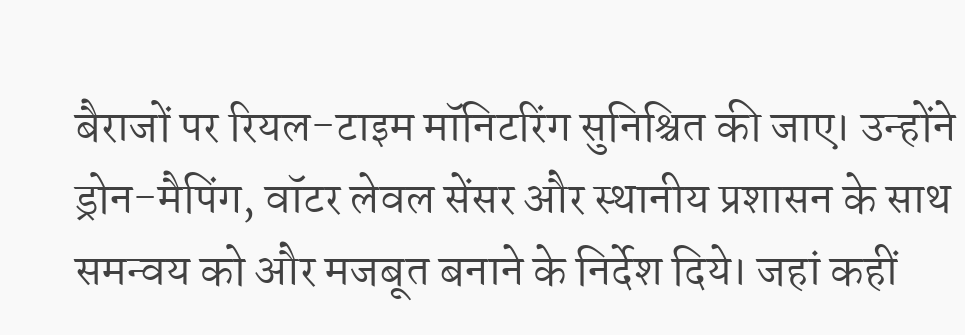बैराजों पर रियल-टाइम मॉनिटरिंग सुनिश्चित की जाए। उन्होंने ड्रोन-मैपिंग, वॉटर लेवल सेंसर और स्थानीय प्रशासन के साथ समन्वय को और मजबूत बनाने के निर्देश दिये। जहां कहीं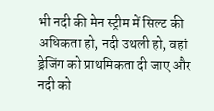भी नदी की मेन स्ट्रीम में सिल्ट की अधिकता हो, नदी उथली हो, वहां ड्रेजिंग को प्राथमिकता दी जाए और नदी को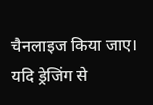चैनलाइज किया जाए। यदि ड्रेजिंग से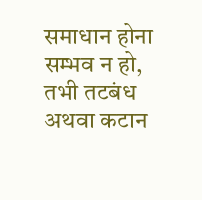समाधान होना सम्भव न हो, तभी तटबंध अथवा कटान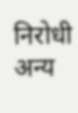निरोधी अन्य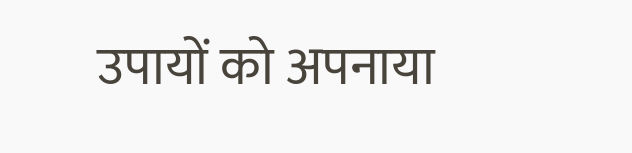उपायों को अपनाया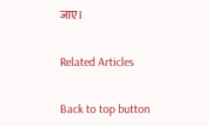जाए।

Related Articles

Back to top button